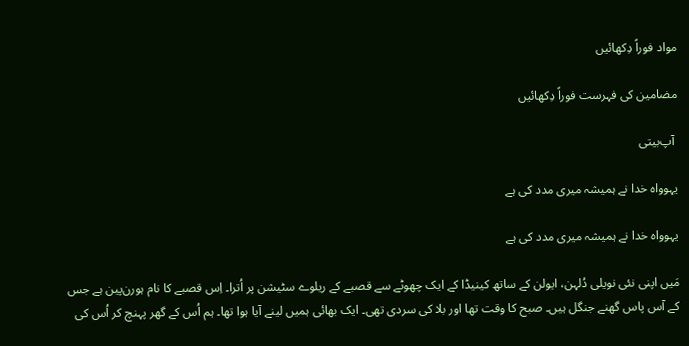مواد فوراً دِکھائیں

مضامین کی فہرست فوراً دِکھائیں

 آپ‌بیتی

یہوواہ خدا نے ہمیشہ میری مدد کی ہے

یہوواہ خدا نے ہمیشہ میری مدد کی ہے

مَیں اپنی نئی نویلی دُلہن، ایولن کے ساتھ کینیڈا کے ایک چھوٹے سے قصبے کے ریلوے سٹیشن پر اُترا۔ اِس قصبے کا نام ہورن‌پین ہے جس کے آس پاس گھنے جنگل ہیں۔ صبح کا وقت تھا اور بلا کی سردی تھی۔ ایک بھائی ہمیں لینے آیا ہوا تھا۔ ہم اُس کے گھر پہنچ کر اُس کی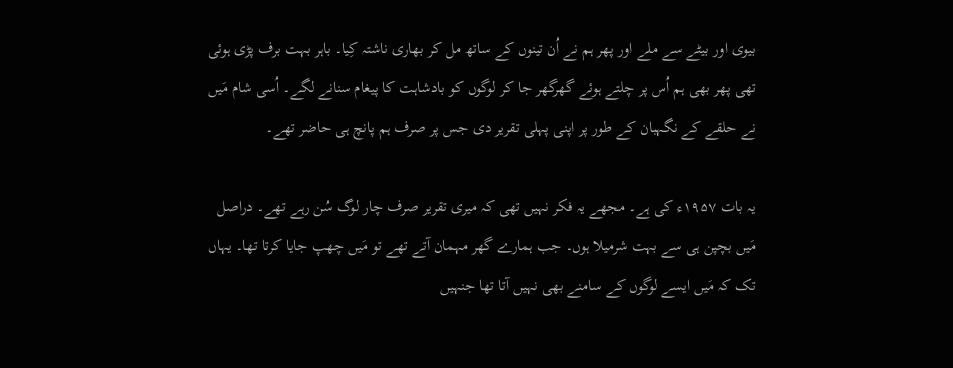بیوی اور بیٹے سے ملے اور پھر ہم نے اُن تینوں کے ساتھ مل کر بھاری ناشتہ کِیا۔ باہر بہت برف پڑی ہوئی تھی پھر بھی ہم اُس پر چلتے ہوئے گھرگھر جا کر لوگوں کو بادشاہت کا پیغام سنانے لگے۔ اُسی شام مَیں نے حلقے کے نگہبان کے طور پر اپنی پہلی تقریر دی جس پر صرف ہم پانچ ہی حاضر تھے۔

یہ بات ۱۹۵۷ء کی ہے۔ مجھے یہ فکر نہیں تھی کہ میری تقریر صرف چار لوگ سُن رہے تھے۔ دراصل مَیں بچپن ہی سے بہت شرمیلا ہوں۔ جب ہمارے گھر مہمان آتے تھے تو مَیں چھپ جایا کرتا تھا۔ یہاں تک کہ مَیں ایسے لوگوں کے سامنے بھی نہیں آتا تھا جنہیں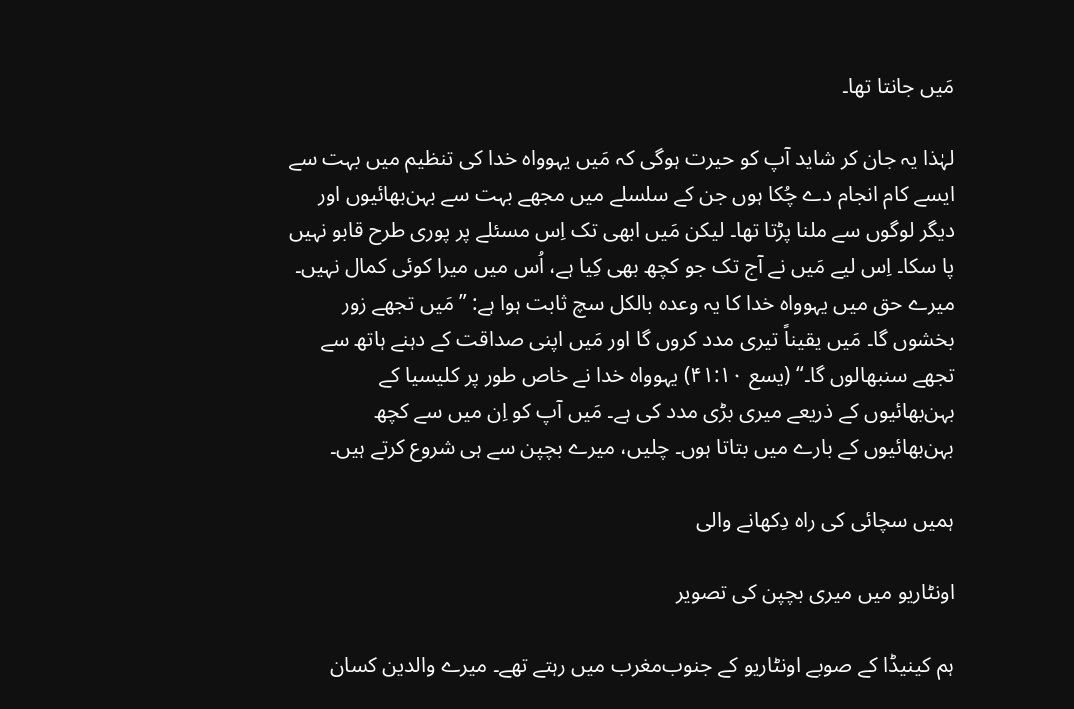مَیں جانتا تھا۔

لہٰذا یہ جان کر شاید آپ کو حیرت ہوگی کہ مَیں یہوواہ خدا کی تنظیم میں بہت سے ایسے کام انجام دے چُکا ہوں جن کے سلسلے میں مجھے بہت سے بہن‌بھائیوں اور دیگر لوگوں سے ملنا پڑتا تھا۔ لیکن مَیں ابھی تک اِس مسئلے پر پوری طرح قابو نہیں پا سکا۔ اِس لیے مَیں نے آج تک جو کچھ بھی کِیا ہے، اُس میں میرا کوئی کمال نہیں۔ میرے حق میں یہوواہ خدا کا یہ وعدہ بالکل سچ ثابت ہوا ہے: ”مَیں تجھے زور بخشوں گا۔ مَیں یقیناً تیری مدد کروں گا اور مَیں اپنی صداقت کے دہنے ہاتھ سے تجھے سنبھالوں گا۔“ (یسع ۴۱:۱۰) یہوواہ خدا نے خاص طور پر کلیسیا کے بہن‌بھائیوں کے ذریعے میری بڑی مدد کی ہے۔ مَیں آپ کو اِن میں سے کچھ بہن‌بھائیوں کے بارے میں بتاتا ہوں۔ چلیں، میرے بچپن سے ہی شروع کرتے ہیں۔

ہمیں سچائی کی راہ دِکھانے والی

اونٹاریو میں میری بچپن کی تصویر

ہم کینیڈا کے صوبے اونٹاریو کے جنوب‌مغرب میں رہتے تھے۔ میرے والدین کسان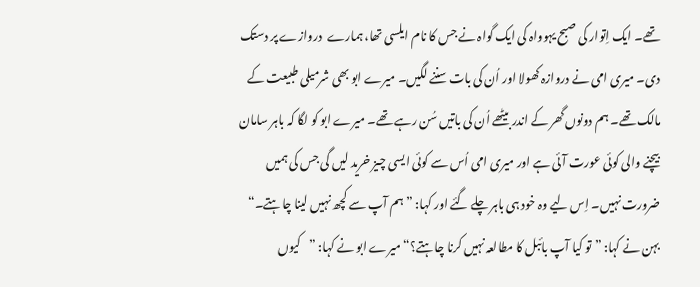تھے۔ ایک اِتوار کی صبح یہوواہ کی ایک گواہ نے جس کا نام ایلسی تھا، ہمارے  دروازے پر دستک دی۔ میری امی نے دروازہ کھولا اور اُن کی بات سننے لگیں۔ میرے ابو بھی شرمیلی طبیعت کے مالک تھے۔ ہم دونوں گھر کے اندر بیٹھے اُن کی باتیں سُن رہے تھے۔ میرے ابو کو لگا کہ باہر سامان بیچنے والی کوئی عورت آئی ہے اور میری امی اُس سے کوئی ایسی چیز خرید لیں گی جس کی ہمیں ضرورت نہیں۔ اِس لیے وہ خود ہی باہر چلے گئے اور کہا: ”ہم آپ سے کچھ نہیں لینا چاہتے۔“ بہن نے کہا: ”تو کیا آپ بائبل کا مطالعہ نہیں کرنا چاہتے؟“ میرے ابو نے کہا: ”کیوں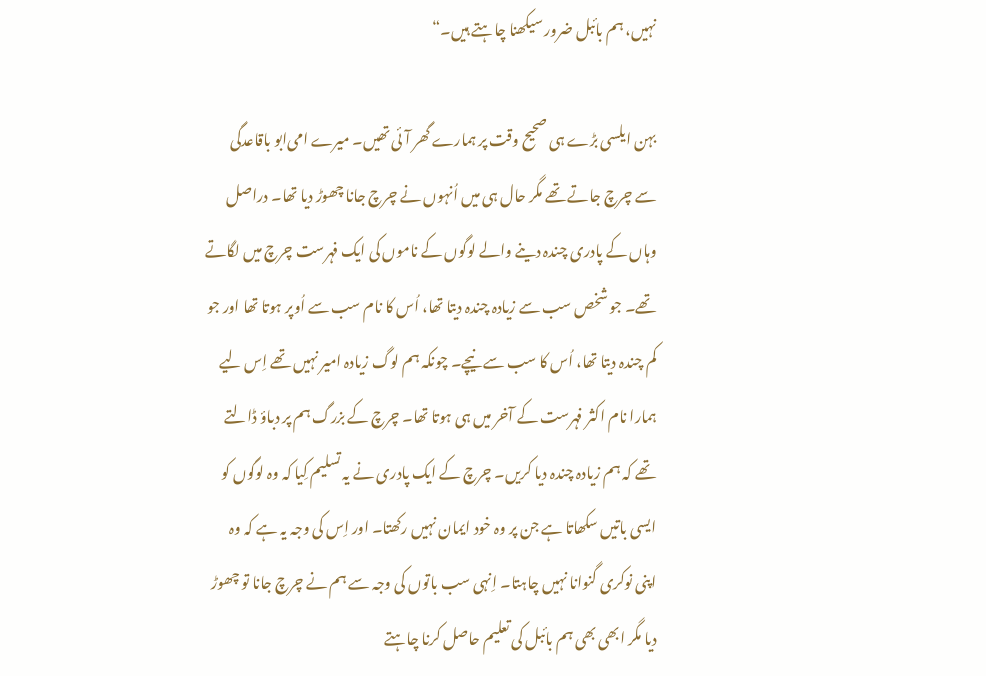نہیں، ہم بائبل ضرور سیکھنا چاہتے ہیں۔“

بہن ایلسی بڑے ہی صحیح وقت پر ہمارے گھر آئی تھیں۔ میرے امی‌ابو باقاعدگی سے چرچ جاتے تھے مگر حال ہی میں اُنہوں نے چرچ جانا چھوڑ دیا تھا۔ دراصل وہاں کے پادری چندہ دینے والے لوگوں کے ناموں کی ایک فہرست چرچ میں لگاتے تھے۔ جو شخص سب سے زیادہ چندہ دیتا تھا، اُس کا نام سب سے اُوپر ہوتا تھا اور جو کم چندہ دیتا تھا، اُس کا سب سے نیچے۔ چونکہ ہم لوگ زیادہ امیر نہیں تھے اِس لیے ہمارا نام اکثر فہرست کے آخر میں ہی ہوتا تھا۔ چرچ کے بزرگ ہم پر دباؤ ڈالتے تھے کہ ہم زیادہ چندہ دیا کریں۔ چرچ کے ایک پادری نے یہ تسلیم کِیا کہ وہ لوگوں کو ایسی باتیں سکھاتا ہے جن پر وہ خود ایمان نہیں رکھتا۔ اور اِس کی وجہ یہ ہے کہ وہ اپنی نوکری گنوانا نہیں چاہتا۔ اِنہی سب باتوں کی وجہ سے ہم نے چرچ جانا تو چھوڑ دیا مگر ابھی بھی ہم بائبل کی تعلیم حاصل کرنا چاہتے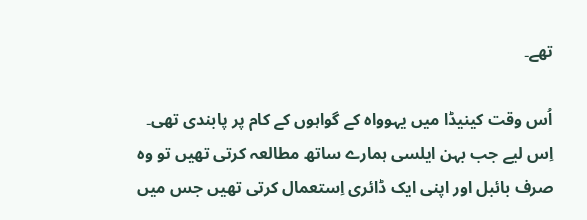تھے۔

اُس وقت کینیڈا میں یہوواہ کے گواہوں کے کام پر پابندی تھی۔ اِس لیے جب بہن ایلسی ہمارے ساتھ مطالعہ کرتی تھیں تو وہ صرف بائبل اور اپنی ایک ڈائری اِستعمال کرتی تھیں جس میں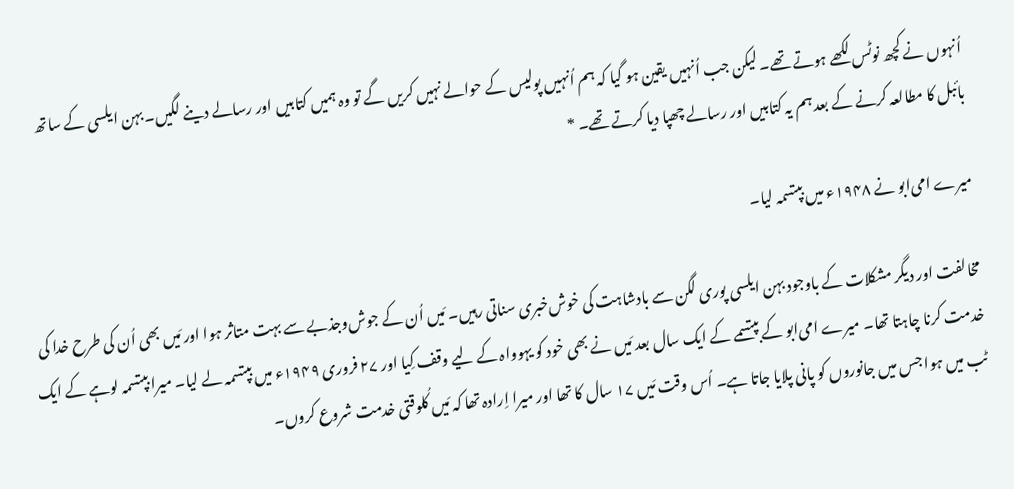اُنہوں نے کچھ نوٹس لکھے ہوتے تھے۔ لیکن جب اُنہیں یقین ہو گیا کہ ہم اُنہیں پولیس کے حوالے نہیں کریں گے تو وہ ہمیں کتابیں اور رسالے دینے لگیں۔ بہن ایلسی کے ساتھ بائبل کا مطالعہ کرنے کے بعد ہم یہ کتابیں اور رسالے چھپا دیا کرتے تھے۔ *

میرے امی‌ابو نے ۱۹۴۸ء میں بپتسمہ لیا۔

مخالفت اور دیگر مشکلات کے باوجود بہن ایلسی پوری لگن سے بادشاہت کی خوش‌خبری سناتی رہیں۔ مَیں اُن کے جوش‌وجذبے سے بہت متاثر ہوا اور مَیں بھی اُن کی طرح خدا کی خدمت کرنا چاہتا تھا۔ میرے امی‌ابو کے بپتسمے کے ایک سال بعد مَیں نے بھی خود کو یہوواہ کے لیے وقف کِیا اور ۲۷ فروری ۱۹۴۹ء میں بپتسمہ لے لیا۔ میرا بپتسمہ لوہے کے ایک ٹب میں ہوا جس میں جانوروں کو پانی پلایا جاتا ہے۔ اُس وقت مَیں ۱۷ سال کا تھا اور میرا اِرادہ تھا کہ مَیں کُلوقتی خدمت شروع کروں۔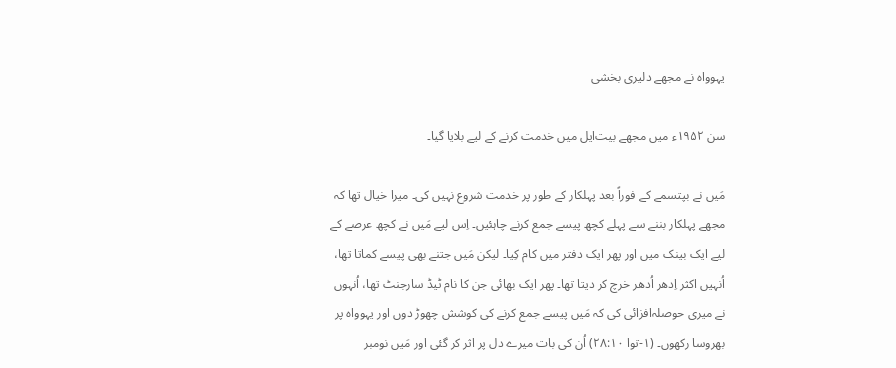یہوواہ نے مجھے دلیری بخشی

سن ۱۹۵۲ء میں مجھے بیت‌ایل میں خدمت کرنے کے لیے بلایا گیا۔

مَیں نے بپتسمے کے فوراً بعد پہلکار کے طور پر خدمت شروع نہیں کی۔ میرا خیال تھا کہ مجھے پہلکار بننے سے پہلے کچھ پیسے جمع کرنے چاہئیں۔ اِس لیے مَیں نے کچھ عرصے کے لیے ایک بینک میں اور پھر ایک دفتر میں کام کِیا۔ لیکن مَیں جتنے بھی پیسے کماتا تھا، اُنہیں اکثر اِدھر اُدھر خرچ کر دیتا تھا۔ پھر ایک بھائی جن کا نام ٹیڈ سارجنٹ تھا، اُنہوں نے میری حوصلہ‌افزائی کی کہ مَیں پیسے جمع کرنے کی کوشش چھوڑ دوں اور یہوواہ پر بھروسا رکھوں۔ (۱-توا ۲۸:۱۰) اُن کی بات میرے دل پر اثر کر گئی اور مَیں نومبر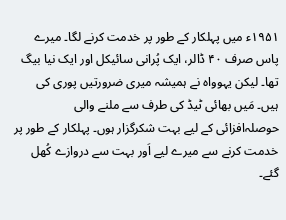۱۹۵۱ء میں پہلکار کے طور پر خدمت کرنے لگا۔ میرے پاس صرف ۴۰ ڈالر، ایک پُرانی سائیکل اور ایک نیا بیگ تھا۔ لیکن یہوواہ نے ہمیشہ میری ضرورتیں پوری کی ہیں۔ مَیں بھائی ٹیڈ کی طرف سے ملنے والی حوصلہ‌افزائی کے لیے بہت شکرگزار ہوں۔ پہلکار کے طور پر خدمت کرنے سے میرے لیے اَور بہت سے دروازے کُھل گئے۔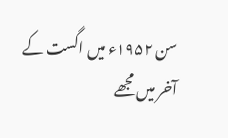سن ۱۹۵۲ء میں اگست کے آخر میں مجھے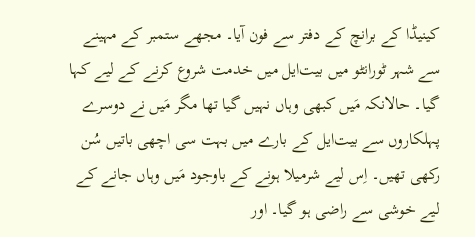کینیڈا کے برانچ کے دفتر سے فون آیا۔ مجھے ستمبر کے مہینے سے شہر ٹورانٹو میں بیت‌ایل میں خدمت شروع کرنے کے لیے کہا گیا۔ حالانکہ مَیں کبھی وہاں نہیں گیا تھا مگر مَیں نے دوسرے پہلکاروں سے بیت‌ایل کے بارے میں بہت سی اچھی باتیں سُن رکھی تھیں۔ اِس لیے شرمیلا ہونے کے باوجود مَیں وہاں جانے کے لیے خوشی سے راضی ہو گیا۔ اور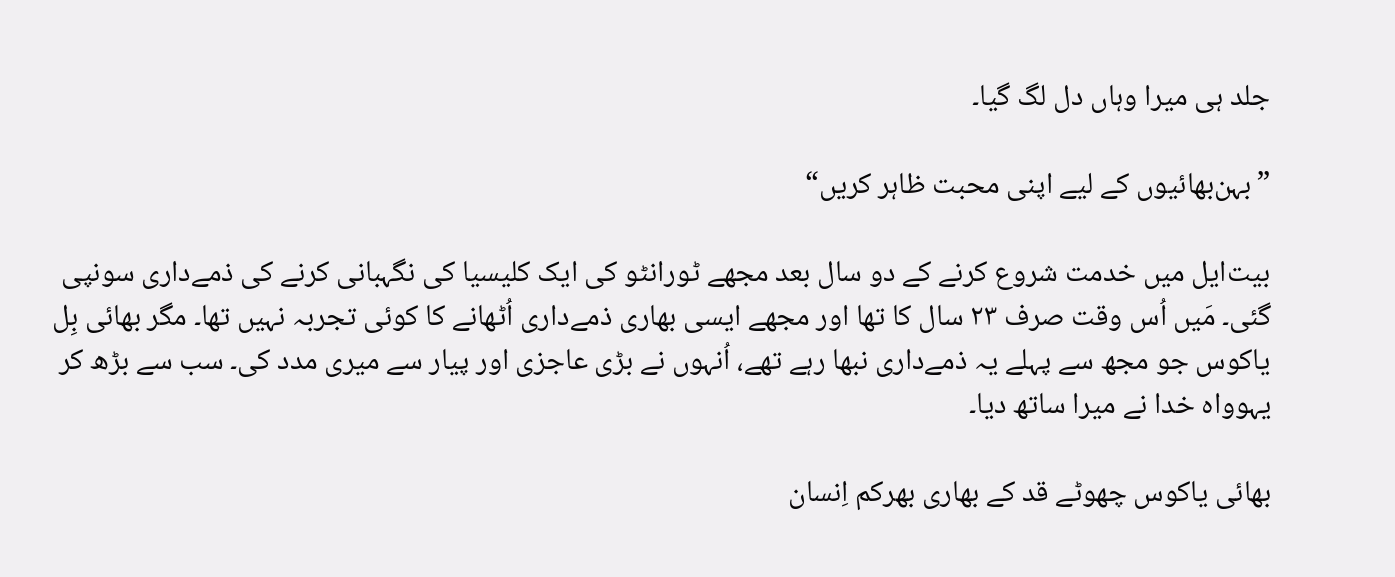جلد ہی میرا وہاں دل لگ گیا۔

”بہن‌بھائیوں کے لیے اپنی محبت ظاہر کریں“

بیت‌ایل میں خدمت شروع کرنے کے دو سال بعد مجھے ٹورانٹو کی ایک کلیسیا کی نگہبانی کرنے کی ذمےداری سونپی گئی۔ مَیں اُس وقت صرف ۲۳ سال کا تھا اور مجھے ایسی بھاری ذمےداری اُٹھانے کا کوئی تجربہ نہیں تھا۔ مگر بھائی بِل یاکوس جو مجھ سے پہلے یہ ذمےداری نبھا رہے تھے، اُنہوں نے بڑی عاجزی اور پیار سے میری مدد کی۔ سب سے بڑھ کر یہوواہ خدا نے میرا ساتھ دیا۔

بھائی یاکوس چھوٹے قد کے بھاری بھرکم اِنسان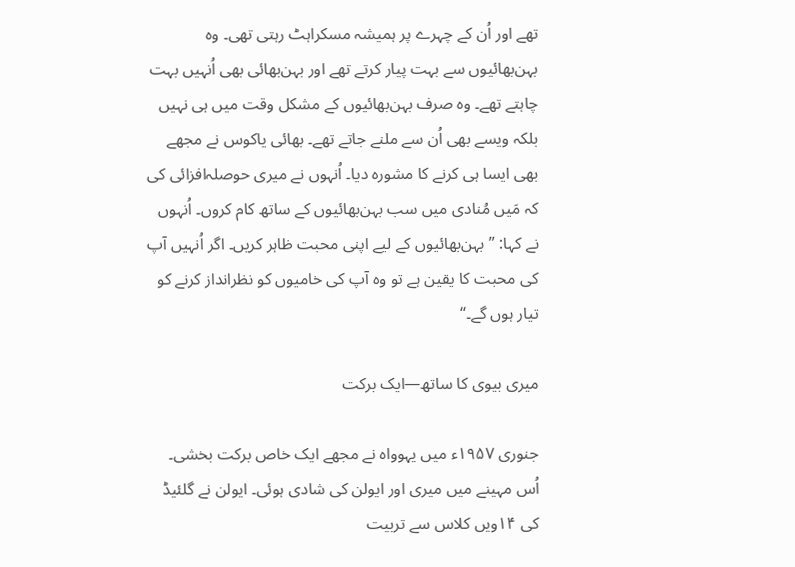تھے اور اُن کے چہرے پر ہمیشہ مسکراہٹ رہتی تھی۔ وہ بہن‌بھائیوں سے بہت پیار کرتے تھے اور بہن‌بھائی بھی اُنہیں بہت چاہتے تھے۔ وہ صرف بہن‌بھائیوں کے مشکل وقت میں ہی نہیں بلکہ ویسے بھی اُن سے ملنے جاتے تھے۔ بھائی یاکوس نے مجھے بھی ایسا ہی کرنے کا مشورہ دیا۔ اُنہوں نے میری حوصلہ‌افزائی کی کہ مَیں مُنادی میں سب بہن‌بھائیوں کے ساتھ کام کروں۔ اُنہوں نے کہا: ”بہن‌بھائیوں کے لیے اپنی محبت ظاہر کریں۔ اگر اُنہیں آپ کی محبت کا یقین ہے تو وہ آپ کی خامیوں کو نظرانداز کرنے کو تیار ہوں گے۔“

میری بیوی کا ساتھ—ایک برکت

جنوری ۱۹۵۷ء میں یہوواہ نے مجھے ایک خاص برکت بخشی۔ اُس مہینے میں میری اور ایولن کی شادی ہوئی۔ ایولن نے گلئیڈ کی ۱۴ویں کلاس سے تربیت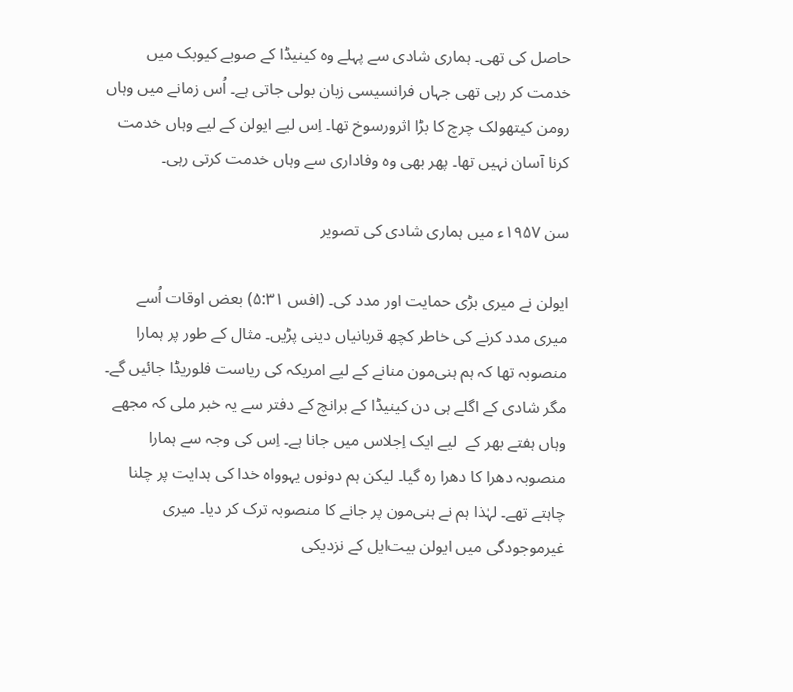حاصل کی تھی۔ ہماری شادی سے پہلے وہ کینیڈا کے صوبے کیوبک میں خدمت کر رہی تھی جہاں فرانسیسی زبان بولی جاتی ہے۔ اُس زمانے میں وہاں رومن کیتھولک چرچ کا بڑا اثرورسوخ تھا۔ اِس لیے ایولن کے لیے وہاں خدمت کرنا آسان نہیں تھا۔ پھر بھی وہ وفاداری سے وہاں خدمت کرتی رہی۔

سن ۱۹۵۷ء میں ہماری شادی کی تصویر

ایولن نے میری بڑی حمایت اور مدد کی۔ (افس ۵:۳۱) بعض اوقات اُسے میری مدد کرنے کی خاطر کچھ قربانیاں دینی پڑیں۔ مثال کے طور پر ہمارا منصوبہ تھا کہ ہم ہنی‌مون منانے کے لیے امریکہ کی ریاست فلوریڈا جائیں گے۔ مگر شادی کے اگلے ہی دن کینیڈا کے برانچ کے دفتر سے یہ خبر ملی کہ مجھے وہاں ہفتے بھر کے  لیے ایک اِجلاس میں جانا ہے۔ اِس کی وجہ سے ہمارا منصوبہ دھرا کا دھرا رہ گیا۔ لیکن ہم دونوں یہوواہ خدا کی ہدایت پر چلنا چاہتے تھے۔ لہٰذا ہم نے ہنی‌مون پر جانے کا منصوبہ ترک کر دیا۔ میری غیرموجودگی میں ایولن بیت‌ایل کے نزدیکی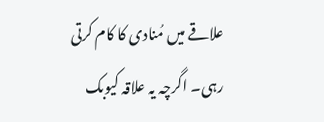علاقے میں مُنادی کا کام کرتی رہی۔ اگرچہ یہ علاقہ کیوبک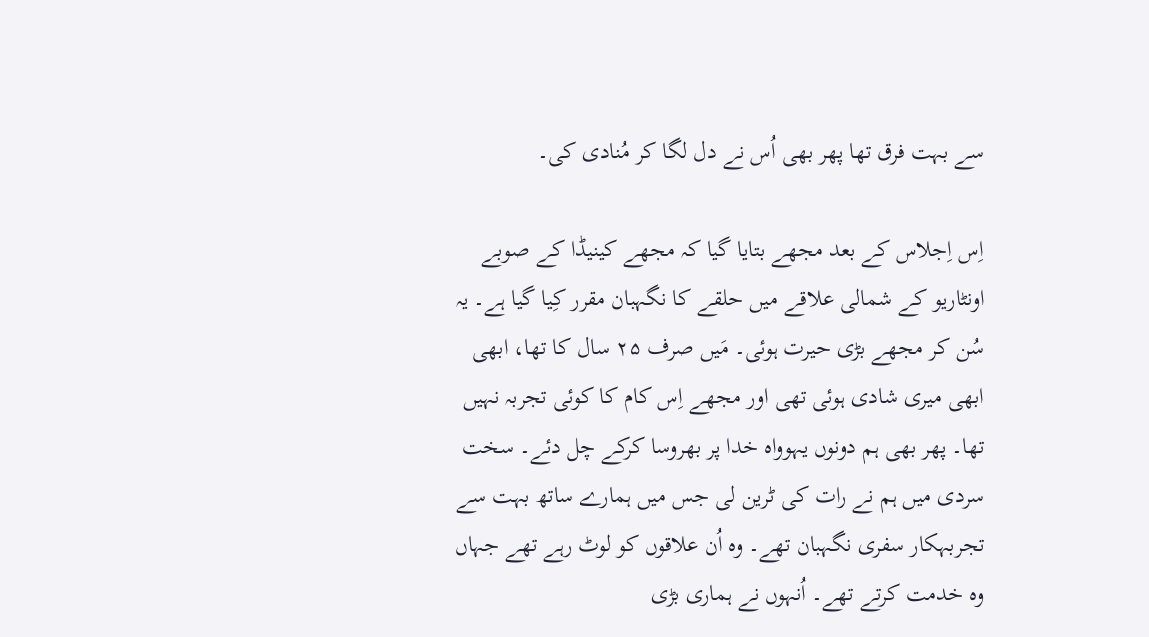سے بہت فرق تھا پھر بھی اُس نے دل لگا کر مُنادی کی۔

اِس اِجلاس کے بعد مجھے بتایا گیا کہ مجھے کینیڈا کے صوبے اونٹاریو کے شمالی علاقے میں حلقے کا نگہبان مقرر کِیا گیا ہے۔ یہ سُن کر مجھے بڑی حیرت ہوئی۔ مَیں صرف ۲۵ سال کا تھا، ابھی ابھی میری شادی ہوئی تھی اور مجھے اِس کام کا کوئی تجربہ نہیں تھا۔ پھر بھی ہم دونوں یہوواہ خدا پر بھروسا کرکے چل دئے۔ سخت سردی میں ہم نے رات کی ٹرین لی جس میں ہمارے ساتھ بہت سے تجربہکار سفری نگہبان تھے۔ وہ اُن علاقوں کو لوٹ رہے تھے جہاں وہ خدمت کرتے تھے۔ اُنہوں نے ہماری بڑی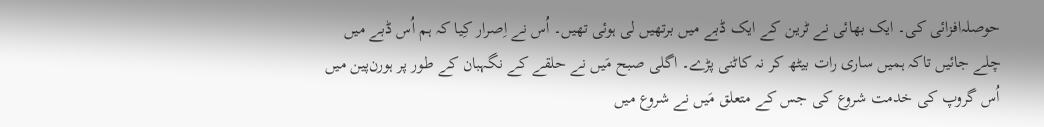حوصلہ‌افزائی کی۔ ایک بھائی نے ٹرین کے ایک ڈبے میں برتھیں لی ہوئی تھیں۔ اُس نے اِصرار کِیا کہ ہم اُس ڈبے میں چلے جائیں تاکہ ہمیں ساری رات بیٹھ کر نہ کاٹنی پڑے۔ اگلی صبح مَیں نے حلقے کے نگہبان کے طور پر ہورن‌پین میں اُس گروپ کی خدمت شروع کی جس کے متعلق مَیں نے شروع میں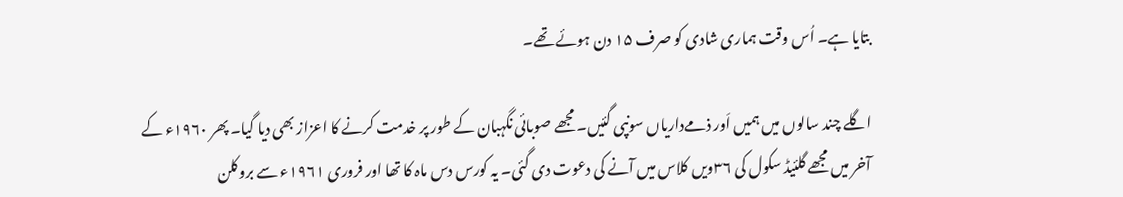بتایا ہے۔ اُس وقت ہماری شادی کو صرف ۱۵ دن ہوئے تھے۔

اگلے چند سالوں میں ہمیں اَور ذمےداریاں سونپی گئیں۔ مجھے صوبائی نگہبان کے طور پر خدمت کرنے کا اعزاز بھی دیا گیا۔ پھر ۱۹۶۰ء کے آخر میں مجھے گلئیڈ سکول کی ۳۶ویں کلاس میں آنے کی دعوت دی گئی۔ یہ کورس دس ماہ کا تھا اور فروری ۱۹۶۱ء سے بروکلن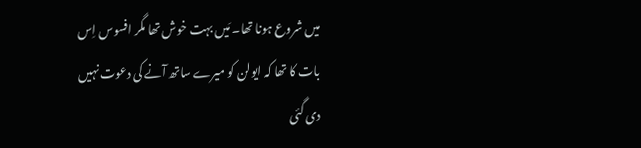میں شروع ہونا تھا۔ مَیں بہت خوش تھا مگر افسوس اِس بات کا تھا کہ ایولن کو میرے ساتھ آنے کی دعوت نہیں دی گئی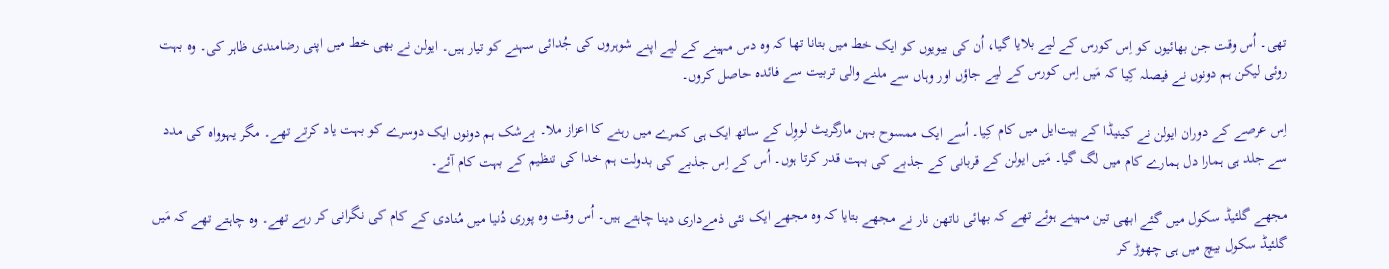تھی۔ اُس وقت جن بھائیوں کو اِس کورس کے لیے بلایا گیا، اُن کی بیویوں کو ایک خط میں بتانا تھا کہ وہ دس مہینے کے لیے اپنے شوہروں کی جُدائی سہنے کو تیار ہیں۔ ایولن نے بھی خط میں اپنی رضامندی ظاہر کی۔ وہ بہت روئی لیکن ہم دونوں نے فیصلہ کِیا کہ مَیں اِس کورس کے لیے جاؤں اور وہاں سے ملنے والی تربیت سے فائدہ حاصل کروں۔

اِس عرصے کے دوران ایولن نے کینیڈا کے بیت‌ایل میں کام کِیا۔ اُسے ایک ممسوح بہن مارگریٹ لووِل کے ساتھ ایک ہی کمرے میں رہنے کا اعزاز ملا۔ بےشک ہم دونوں ایک دوسرے کو بہت یاد کرتے تھے۔ مگر یہوواہ کی مدد سے جلد ہی ہمارا دل ہمارے کام میں لگ گیا۔ مَیں ایولن کے قربانی کے جذبے کی بہت قدر کرتا ہوں۔ اُس کے اِس جذبے کی بدولت ہم خدا کی تنظیم کے بہت کام آئے۔

مجھے گلئیڈ سکول میں گئے ابھی تین مہینے ہوئے تھے کہ بھائی ناتھن نار نے مجھے بتایا کہ وہ مجھے ایک نئی ذمےداری دینا چاہتے ہیں۔ اُس وقت وہ پوری دُنیا میں مُنادی کے کام کی نگرانی کر رہے تھے۔ وہ چاہتے تھے کہ مَیں گلئیڈ سکول بیچ میں ہی چھوڑ کر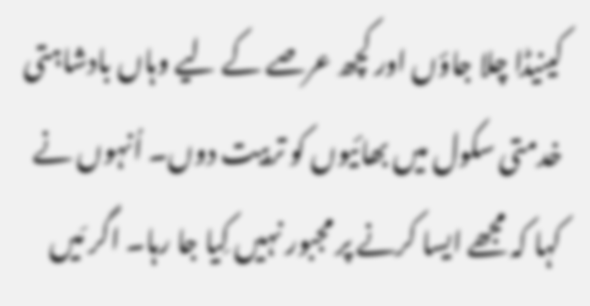کینیڈا چلا جاؤں اور کچھ عرصے کے لیے وہاں بادشاہتی خدمتی سکول میں بھائیوں کو تربیت دوں۔ اُنہوں نے کہا کہ مجھے ایسا کرنے پر مجبور نہیں کِیا جا رہا۔ اگر مَیں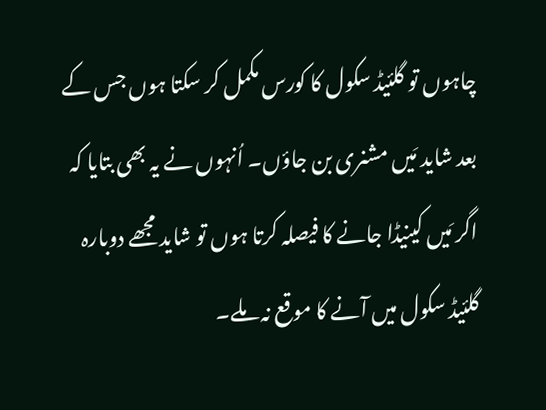چاہوں تو گلئیڈ سکول کا کورس مکمل کر سکتا ہوں جس کے بعد شاید مَیں مشنری بن جاؤں۔ اُنہوں نے یہ بھی بتایا کہ اگر مَیں کینیڈا جانے کا فیصلہ کرتا ہوں تو شاید مجھے دوبارہ گلئیڈ سکول میں آنے کا موقع نہ ملے۔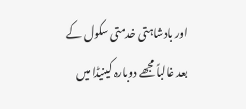اور بادشاہتی خدمتی سکول کے بعد غالباً مجھے دوبارہ کینیڈا میں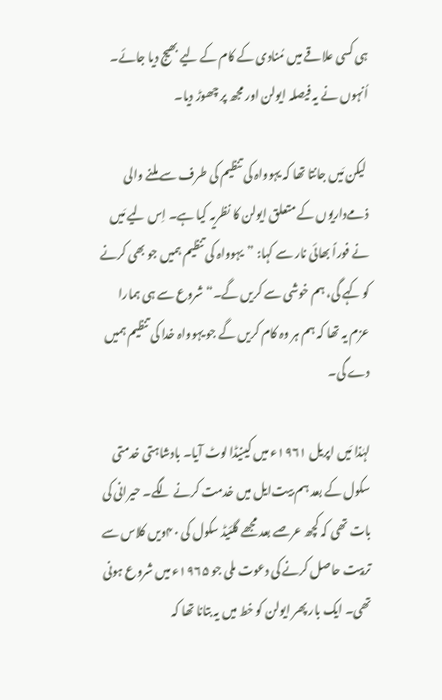ہی کسی علاقے میں مُنادی کے کام کے لیے بھیج دیا جائے۔ اُنہوں نے یہ فیصلہ ایولن اور مجھ پر چھوڑ دیا۔

 لیکن مَیں جانتا تھا کہ یہوواہ کی تنظیم کی طرف سے ملنے والی ذمےداریوں کے متعلق ایولن کا نظریہ کیا ہے۔ اِس لیے مَیں نے فوراً بھائی نار سے کہا: ”یہوواہ کی تنظیم ہمیں جو بھی کرنے کو کہے گی، ہم خوشی سے کریں گے۔“ شروع سے ہی ہمارا عزم یہ تھا کہ ہم ہر وہ کام کریں گے جو یہوواہ خدا کی تنظیم ہمیں دے گی۔

لہٰذا مَیں اپریل ۱۹۶۱ء میں کینیڈا لوٹ آیا۔ بادشاہتی خدمتی سکول کے بعد ہم بیت‌ایل میں خدمت کرنے لگے۔ حیرانی کی بات تھی کہ کچھ عرصے بعد مجھے گلئیڈ سکول کی ۴۰ویں کلاس سے تربیت حاصل کرنے کی دعوت ملی جو ۱۹۶۵ء میں شروع ہونی تھی۔ ایک بار پھر ایولن کو خط میں یہ بتانا تھا کہ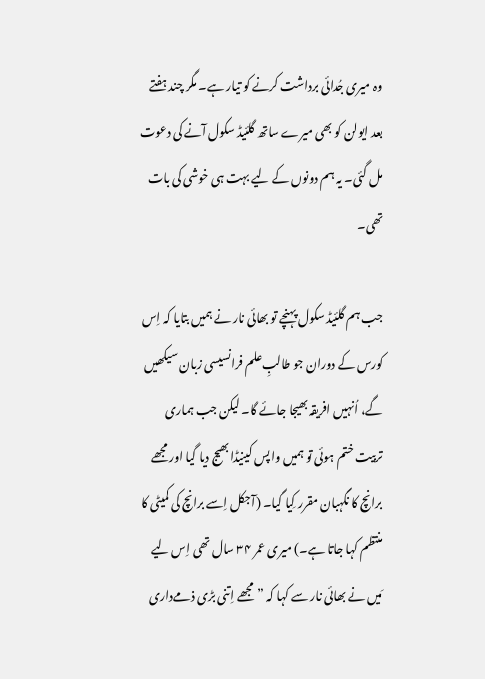وہ میری جُدائی برداشت کرنے کو تیار ہے۔ مگر چند ہفتے بعد ایولن کو بھی میرے ساتھ گلئیڈ سکول آنے کی دعوت مل گئی۔ یہ ہم دونوں کے لیے بہت ہی خوشی کی بات تھی۔

جب ہم گلئیڈ سکول پہنچے تو بھائی نار نے ہمیں بتایا کہ اِس کورس کے دوران جو طالبِ‌علم فرانسیسی زبان سیکھیں گے، اُنہیں افریقہ بھیجا جائے گا۔ لیکن جب ہماری تربیت ختم ہوئی تو ہمیں واپس کینیڈا بھیج دیا گیا اور مجھے برانچ کا نگہبان مقرر کِیا گیا۔ (آجکل اِسے برانچ کی کمیٹی کا منتظم کہا جاتا ہے۔) میری عمر ۳۴ سال تھی اِس لیے مَیں نے بھائی نار سے کہا کہ ”مجھے اِتنی بڑی ذمےداری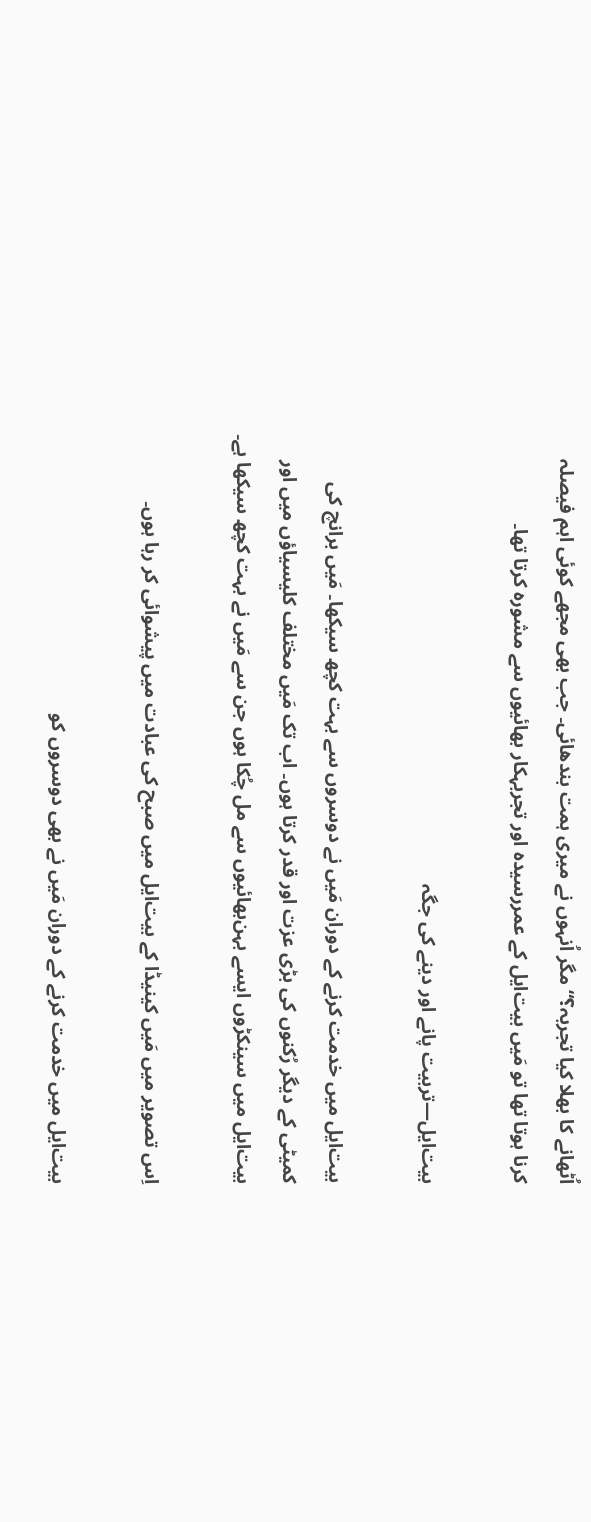اُٹھانے کا بھلا کیا تجربہ؟“ مگر اُنہوں نے میری ہمت بندھائی۔ جب بھی مجھے کوئی اہم فیصلہ کرنا ہوتا تھا تو مَیں بیت‌ایل کے عمررسیدہ اور تجربہکار بھائیوں سے مشورہ کرتا تھا۔

بیت‌ایل—تربیت پانے اور دینے کی جگہ

بیت‌ایل میں خدمت کرنے کے دوران مَیں نے دوسروں سے بہت کچھ سیکھا۔ مَیں برانچ کی کمیٹی کے دیگر رُکنوں کی بڑی عزت اور قدر کرتا ہوں۔ اب تک مَیں مختلف کلیسیاؤں میں اور بیت‌ایل میں سینکڑوں ایسے بہن‌بھائیوں سے مل چُکا ہوں جن سے مَیں نے بہت کچھ سیکھا ہے۔

اِس تصویر میں مَیں کینیڈا کے بیت‌ایل میں صبح کی عبادت میں پیشوائی کر رہا ہوں۔

بیت‌ایل میں خدمت کرنے کے دوران مَیں نے بھی دوسروں کو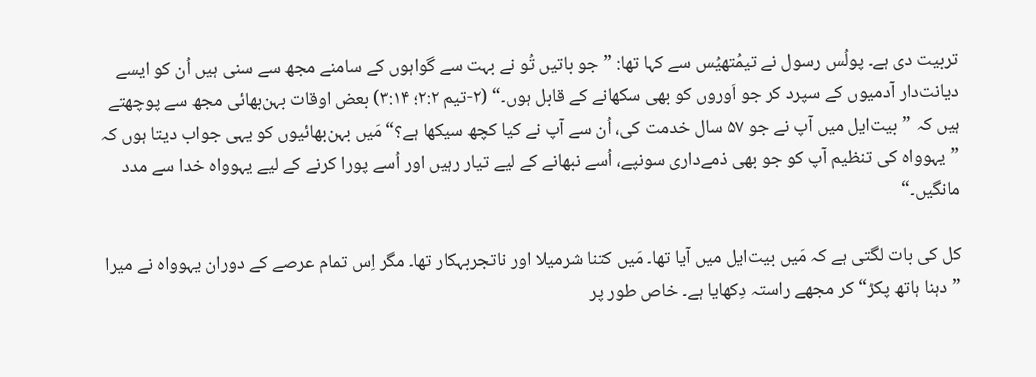تربیت دی ہے۔ پولُس رسول نے تیمُتھیُس سے کہا تھا: ”جو باتیں تُو نے بہت سے گواہوں کے سامنے مجھ سے سنی ہیں اُن کو ایسے دیانت‌دار آدمیوں کے سپرد کر جو اَوروں کو بھی سکھانے کے قابل ہوں۔“ (۲-تیم ۲:۲؛ ۳:۱۴) بعض اوقات بہن‌بھائی مجھ سے پوچھتے ہیں کہ ”بیت‌ایل میں آپ نے جو ۵۷ سال خدمت کی، اُن سے آپ نے کیا کچھ سیکھا ہے؟“ مَیں بہن‌بھائیوں کو یہی جواب دیتا ہوں کہ ”یہوواہ کی تنظیم آپ کو جو بھی ذمےداری سونپے، اُسے نبھانے کے لیے تیار رہیں اور اُسے پورا کرنے کے لیے یہوواہ خدا سے مدد مانگیں۔“

کل کی بات لگتی ہے کہ مَیں بیت‌ایل میں آیا تھا۔ مَیں کتنا شرمیلا اور ناتجربہکار تھا۔ مگر اِس تمام عرصے کے دوران یہوواہ نے میرا ”دہنا ہاتھ پکڑ“ کر مجھے راستہ دِکھایا ہے۔ خاص طور پر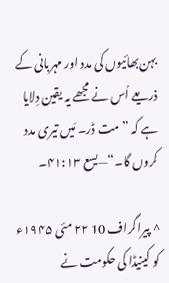بہن‌بھائیوں کی مدد اور مہربانی کے ذریعے اُس نے مجھے یہ یقین دِلایا ہے کہ ”مت ڈر۔ مَیں تیری مدد کروں گا۔“—یسع ۴۱:۱۳۔

^ پیراگراف 10 ۲۲ مئی ۱۹۴۵ء کو کینیڈا کی حکومت نے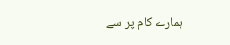ہمارے کام پر سے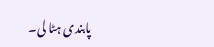پابندی ہٹا لی۔